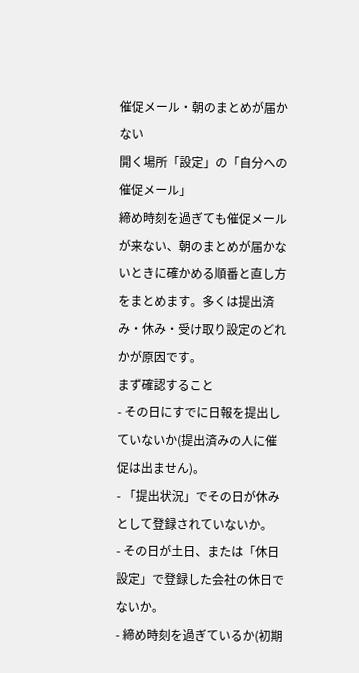催促メール・朝のまとめが届かない
開く場所「設定」の「自分への催促メール」
締め時刻を過ぎても催促メールが来ない、朝のまとめが届かないときに確かめる順番と直し方をまとめます。多くは提出済み・休み・受け取り設定のどれかが原因です。
まず確認すること
- その日にすでに日報を提出していないか(提出済みの人に催促は出ません)。
- 「提出状況」でその日が休みとして登録されていないか。
- その日が土日、または「休日設定」で登録した会社の休日でないか。
- 締め時刻を過ぎているか(初期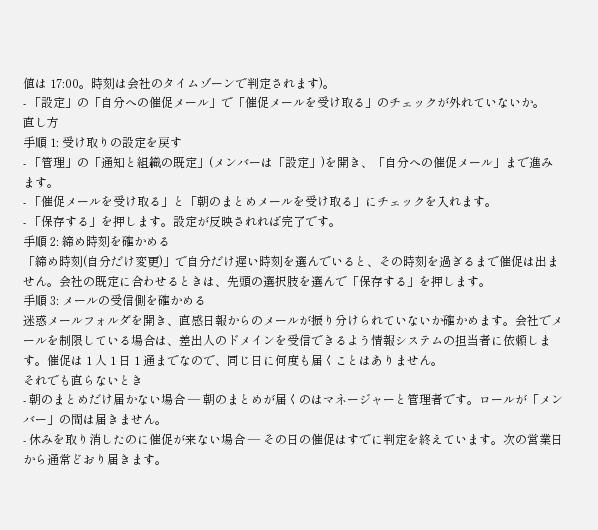値は 17:00。時刻は会社のタイムゾーンで判定されます)。
- 「設定」の「自分への催促メール」で「催促メールを受け取る」のチェックが外れていないか。
直し方
手順 1: 受け取りの設定を戻す
- 「管理」の「通知と組織の既定」(メンバーは「設定」)を開き、「自分への催促メール」まで進みます。
- 「催促メールを受け取る」と「朝のまとめメールを受け取る」にチェックを入れます。
- 「保存する」を押します。設定が反映されれば完了です。
手順 2: 締め時刻を確かめる
「締め時刻(自分だけ変更)」で自分だけ遅い時刻を選んでいると、その時刻を過ぎるまで催促は出ません。会社の既定に合わせるときは、先頭の選択肢を選んで「保存する」を押します。
手順 3: メールの受信側を確かめる
迷惑メールフォルダを開き、直感日報からのメールが振り分けられていないか確かめます。会社でメールを制限している場合は、差出人のドメインを受信できるよう情報システムの担当者に依頼します。催促は 1 人 1 日 1 通までなので、同じ日に何度も届くことはありません。
それでも直らないとき
- 朝のまとめだけ届かない場合 — 朝のまとめが届くのはマネージャーと管理者です。ロールが「メンバー」の間は届きません。
- 休みを取り消したのに催促が来ない場合 — その日の催促はすでに判定を終えています。次の営業日から通常どおり届きます。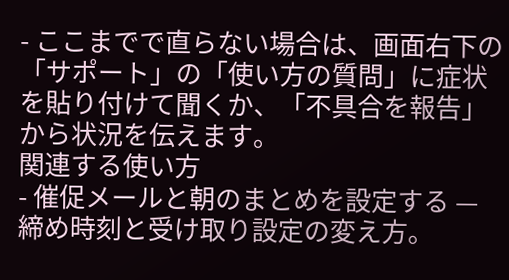- ここまでで直らない場合は、画面右下の「サポート」の「使い方の質問」に症状を貼り付けて聞くか、「不具合を報告」から状況を伝えます。
関連する使い方
- 催促メールと朝のまとめを設定する — 締め時刻と受け取り設定の変え方。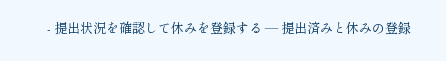- 提出状況を確認して休みを登録する — 提出済みと休みの登録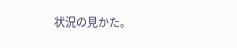状況の見かた。